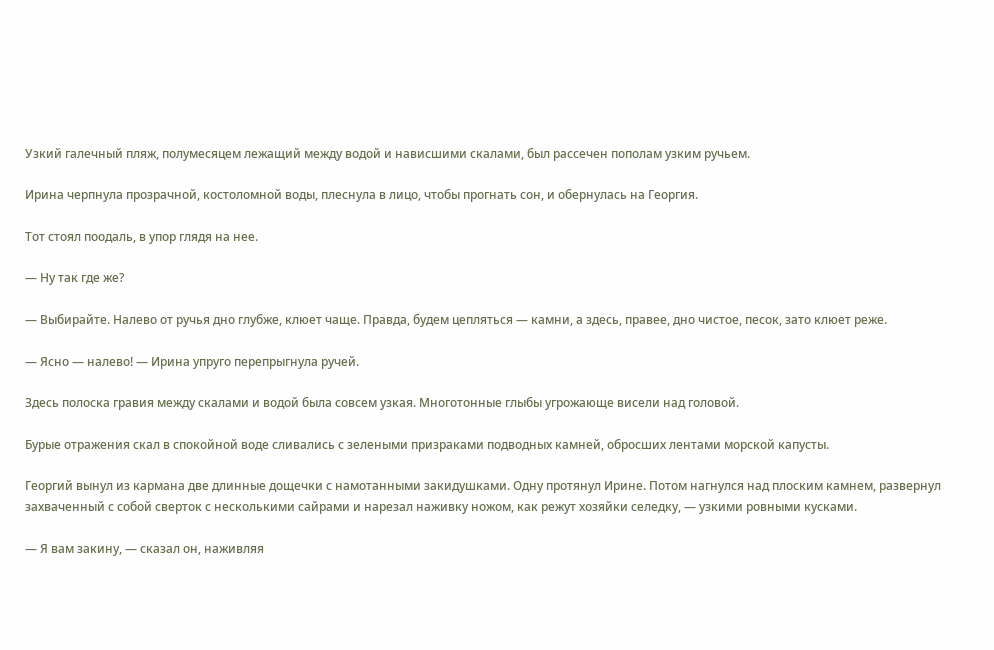Узкий галечный пляж, полумесяцем лежащий между водой и нависшими скалами, был рассечен пополам узким ручьем.

Ирина черпнула прозрачной, костоломной воды, плеснула в лицо, чтобы прогнать сон, и обернулась на Георгия.

Тот стоял поодаль, в упор глядя на нее.

— Ну так где же?

— Выбирайте. Налево от ручья дно глубже, клюет чаще. Правда, будем цепляться — камни, а здесь, правее, дно чистое, песок, зато клюет реже.

— Ясно — налево! — Ирина упруго перепрыгнула ручей.

Здесь полоска гравия между скалами и водой была совсем узкая. Многотонные глыбы угрожающе висели над головой.

Бурые отражения скал в спокойной воде сливались с зелеными призраками подводных камней, обросших лентами морской капусты.

Георгий вынул из кармана две длинные дощечки с намотанными закидушками. Одну протянул Ирине. Потом нагнулся над плоским камнем, развернул захваченный с собой сверток с несколькими сайрами и нарезал наживку ножом, как режут хозяйки селедку, — узкими ровными кусками.

— Я вам закину, — сказал он, наживляя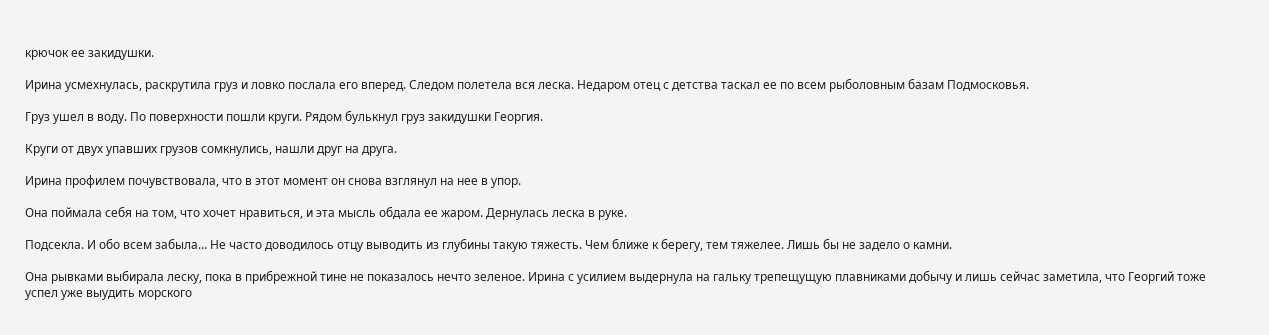крючок ее закидушки.

Ирина усмехнулась, раскрутила груз и ловко послала его вперед. Следом полетела вся леска. Недаром отец с детства таскал ее по всем рыболовным базам Подмосковья.

Груз ушел в воду. По поверхности пошли круги. Рядом булькнул груз закидушки Георгия.

Круги от двух упавших грузов сомкнулись, нашли друг на друга.

Ирина профилем почувствовала, что в этот момент он снова взглянул на нее в упор.

Она поймала себя на том, что хочет нравиться, и эта мысль обдала ее жаром. Дернулась леска в руке.

Подсекла. И обо всем забыла… Не часто доводилось отцу выводить из глубины такую тяжесть. Чем ближе к берегу, тем тяжелее. Лишь бы не задело о камни.

Она рывками выбирала леску, пока в прибрежной тине не показалось нечто зеленое. Ирина с усилием выдернула на гальку трепещущую плавниками добычу и лишь сейчас заметила, что Георгий тоже успел уже выудить морского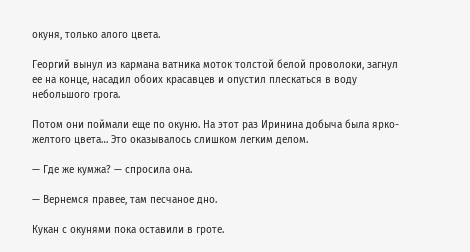окуня, только алого цвета.

Георгий вынул из кармана ватника моток толстой белой проволоки, загнул ее на конце, насадил обоих красавцев и опустил плескаться в воду небольшого грога.

Потом они поймали еще по окуню. На этот раз Иринина добыча была ярко-желтого цвета… Это оказывалось слишком легким делом.

— Где же кумжа? — спросила она.

— Вернемся правее, там песчаное дно.

Кукан с окунями пока оставили в гроте.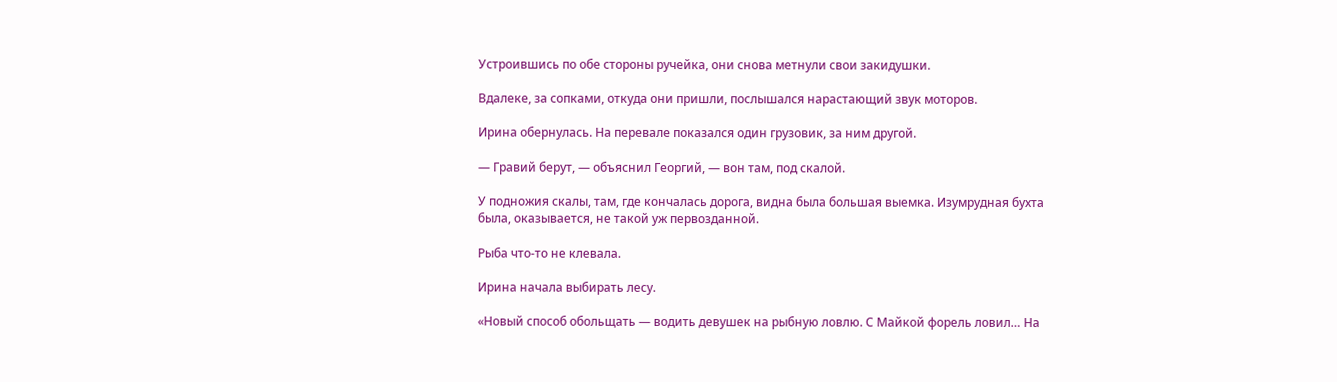Устроившись по обе стороны ручейка, они снова метнули свои закидушки.

Вдалеке, за сопками, откуда они пришли, послышался нарастающий звук моторов.

Ирина обернулась. На перевале показался один грузовик, за ним другой.

— Гравий берут, — объяснил Георгий, — вон там, под скалой.

У подножия скалы, там, где кончалась дорога, видна была большая выемка. Изумрудная бухта была, оказывается, не такой уж первозданной.

Рыба что-то не клевала.

Ирина начала выбирать лесу.

«Новый способ обольщать — водить девушек на рыбную ловлю. С Майкой форель ловил… На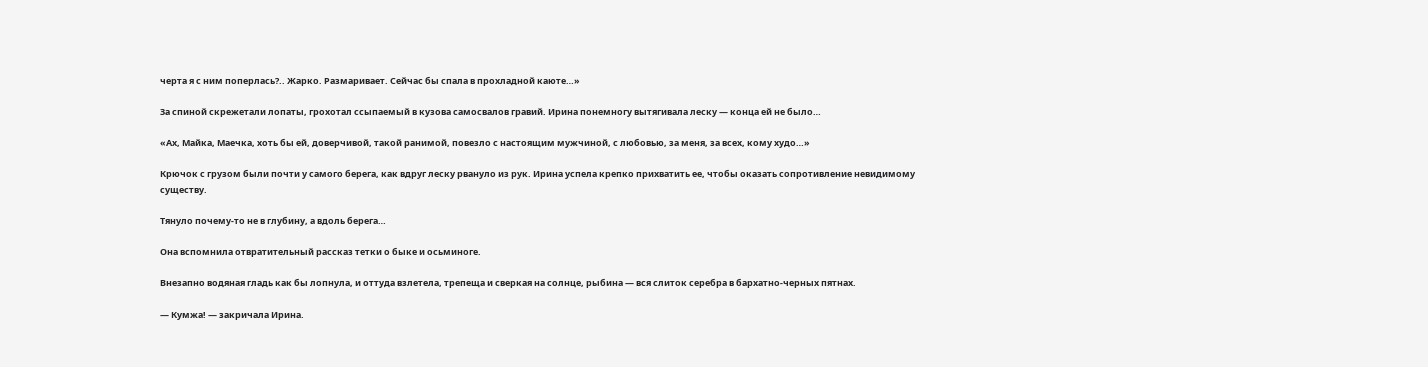черта я с ним поперлась?.. Жарко. Размаривает. Сейчас бы спала в прохладной каюте…»

За спиной скрежетали лопаты, грохотал ссыпаемый в кузова самосвалов гравий. Ирина понемногу вытягивала леску — конца ей не было…

«Ах, Майка, Маечка, хоть бы ей, доверчивой, такой ранимой, повезло с настоящим мужчиной, с любовью, за меня, за всех, кому худо…»

Крючок с грузом были почти у самого берега, как вдруг леску рвануло из рук. Ирина успела крепко прихватить ее, чтобы оказать сопротивление невидимому существу.

Тянуло почему-то не в глубину, а вдоль берега…

Она вспомнила отвратительный рассказ тетки о быке и осьминоге.

Внезапно водяная гладь как бы лопнула, и оттуда взлетела, трепеща и сверкая на солнце, рыбина — вся слиток серебра в бархатно-черных пятнах.

— Кумжа! — закричала Ирина.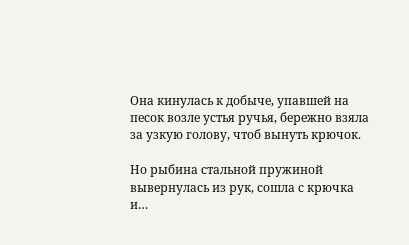Она кинулась к добыче, упавшей на песок возле устья ручья, бережно взяла за узкую голову, чтоб вынуть крючок.

Но рыбина стальной пружиной вывернулась из рук, сошла с крючка и…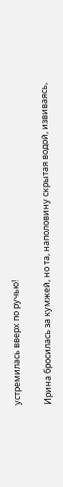устремилась вверх по ручью!

Ирина бросилась за кумжей, но та, наполовину скрытая водой, извиваясь,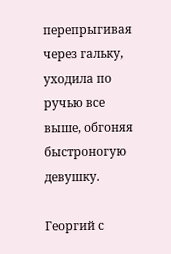перепрыгивая через гальку, уходила по ручью все выше, обгоняя быстроногую девушку.

Георгий с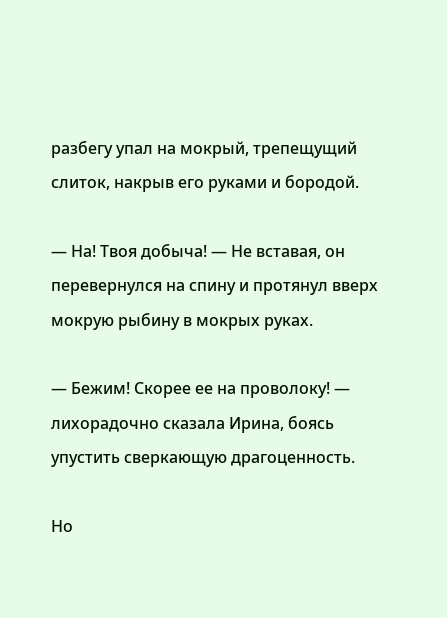разбегу упал на мокрый, трепещущий слиток, накрыв его руками и бородой.

— На! Твоя добыча! — Не вставая, он перевернулся на спину и протянул вверх мокрую рыбину в мокрых руках.

— Бежим! Скорее ее на проволоку! — лихорадочно сказала Ирина, боясь упустить сверкающую драгоценность.

Но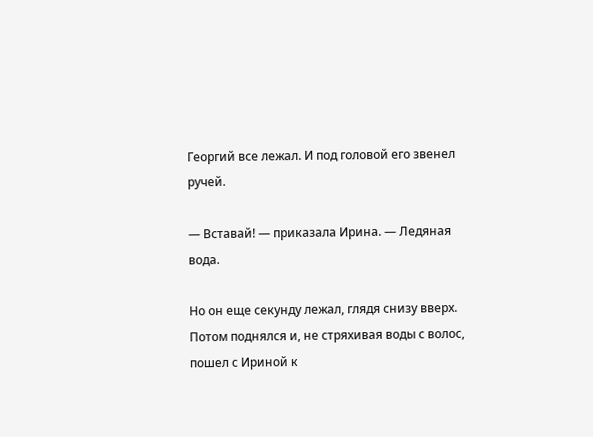Георгий все лежал. И под головой его звенел ручей.

— Вставай! — приказала Ирина. — Ледяная вода.

Но он еще секунду лежал, глядя снизу вверх. Потом поднялся и, не стряхивая воды с волос, пошел с Ириной к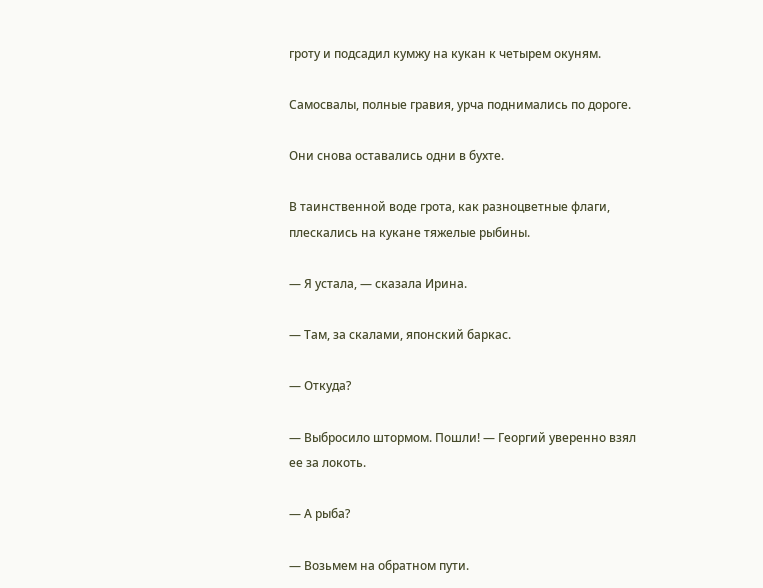гроту и подсадил кумжу на кукан к четырем окуням.

Самосвалы, полные гравия, урча поднимались по дороге.

Они снова оставались одни в бухте.

В таинственной воде грота, как разноцветные флаги, плескались на кукане тяжелые рыбины.

— Я устала, — сказала Ирина.

— Там, за скалами, японский баркас.

— Откуда?

— Выбросило штормом. Пошли! — Георгий уверенно взял ее за локоть.

— А рыба?

— Возьмем на обратном пути.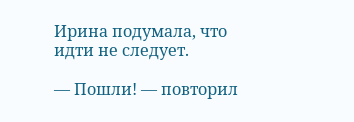Ирина подумала, что идти не следует.

— Пошли! — повторил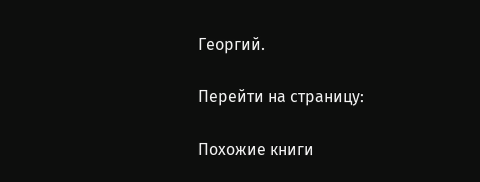Георгий.

Перейти на страницу:

Похожие книги